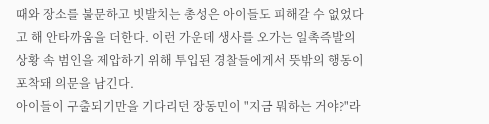때와 장소를 불문하고 빗발치는 총성은 아이들도 피해갈 수 없었다고 해 안타까움을 더한다. 이런 가운데 생사를 오가는 일촉즉발의 상황 속 범인을 제압하기 위해 투입된 경찰들에게서 뜻밖의 행동이 포착돼 의문을 남긴다.
아이들이 구출되기만을 기다리던 장동민이 "지금 뭐하는 거야?"라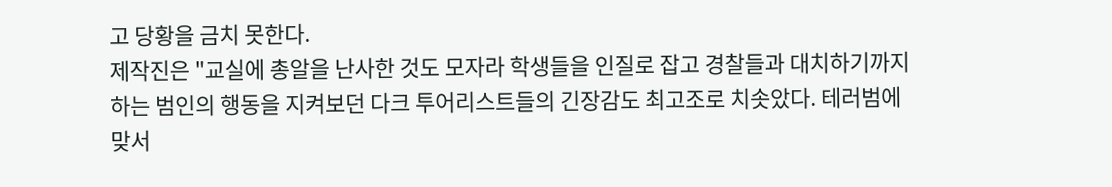고 당황을 금치 못한다.
제작진은 "교실에 총알을 난사한 것도 모자라 학생들을 인질로 잡고 경찰들과 대치하기까지 하는 범인의 행동을 지켜보던 다크 투어리스트들의 긴장감도 최고조로 치솟았다. 테러범에 맞서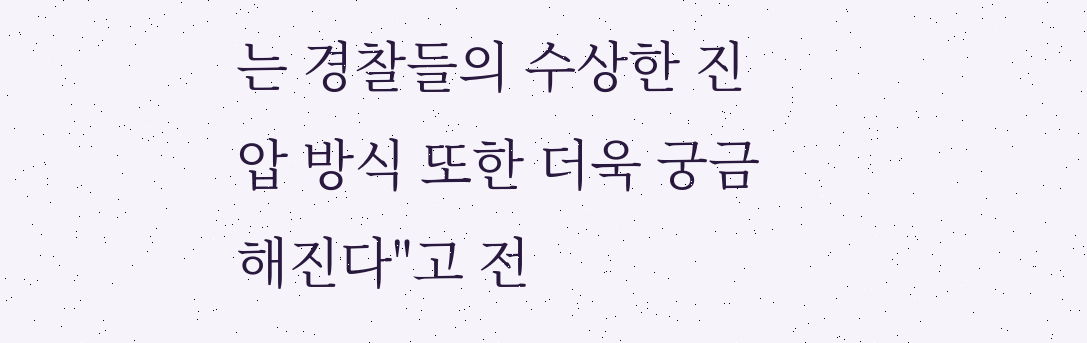는 경찰들의 수상한 진압 방식 또한 더욱 궁금해진다"고 전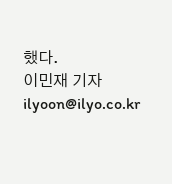했다.
이민재 기자 ilyoon@ilyo.co.kr